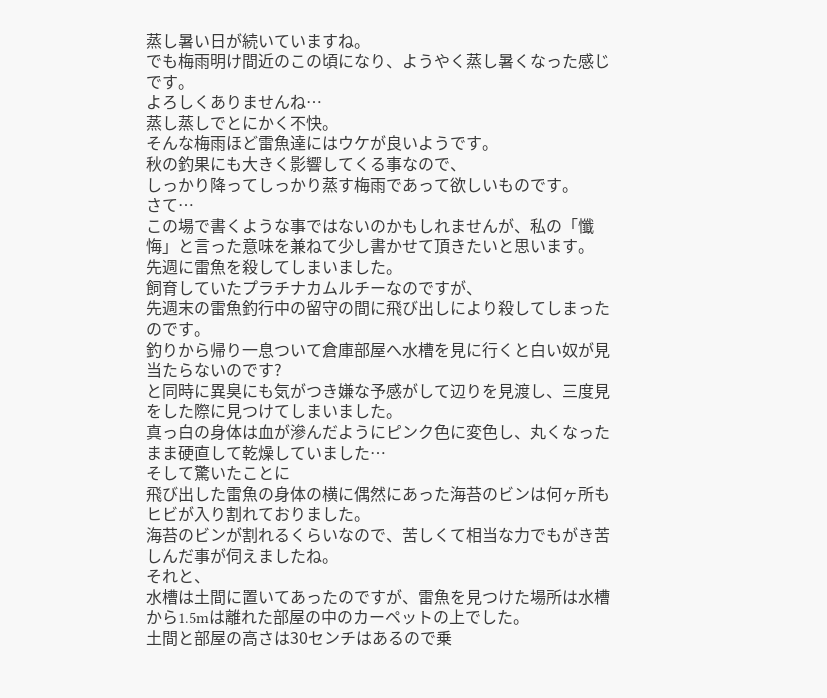蒸し暑い日が続いていますね。
でも梅雨明け間近のこの頃になり、ようやく蒸し暑くなった感じです。
よろしくありませんね…
蒸し蒸しでとにかく不快。
そんな梅雨ほど雷魚達にはウケが良いようです。
秋の釣果にも大きく影響してくる事なので、
しっかり降ってしっかり蒸す梅雨であって欲しいものです。
さて…
この場で書くような事ではないのかもしれませんが、私の「懺悔」と言った意味を兼ねて少し書かせて頂きたいと思います。
先週に雷魚を殺してしまいました。
飼育していたプラチナカムルチーなのですが、
先週末の雷魚釣行中の留守の間に飛び出しにより殺してしまったのです。
釣りから帰り一息ついて倉庫部屋へ水槽を見に行くと白い奴が見当たらないのです?
と同時に異臭にも気がつき嫌な予感がして辺りを見渡し、三度見をした際に見つけてしまいました。
真っ白の身体は血が滲んだようにピンク色に変色し、丸くなったまま硬直して乾燥していました…
そして驚いたことに
飛び出した雷魚の身体の横に偶然にあった海苔のビンは何ヶ所もヒビが入り割れておりました。
海苔のビンが割れるくらいなので、苦しくて相当な力でもがき苦しんだ事が伺えましたね。
それと、
水槽は土間に置いてあったのですが、雷魚を見つけた場所は水槽から1.5mは離れた部屋の中のカーペットの上でした。
土間と部屋の高さは30センチはあるので乗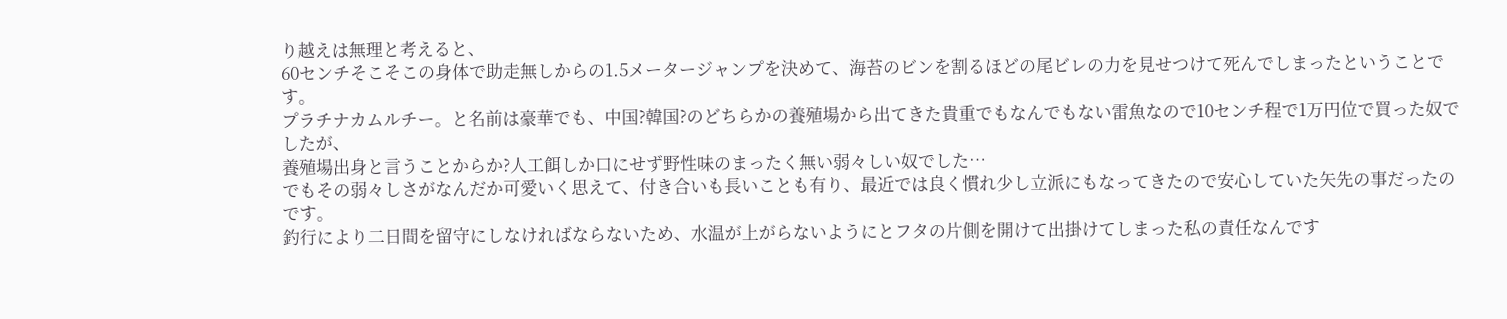り越えは無理と考えると、
60センチそこそこの身体で助走無しからの1.5メータージャンプを決めて、海苔のビンを割るほどの尾ビレの力を見せつけて死んでしまったということです。
プラチナカムルチー。と名前は豪華でも、中国?韓国?のどちらかの養殖場から出てきた貴重でもなんでもない雷魚なので10センチ程で1万円位で買った奴でしたが、
養殖場出身と言うことからか?人工餌しか口にせず野性味のまったく無い弱々しい奴でした…
でもその弱々しさがなんだか可愛いく思えて、付き合いも長いことも有り、最近では良く慣れ少し立派にもなってきたので安心していた矢先の事だったのです。
釣行により二日間を留守にしなければならないため、水温が上がらないようにとフタの片側を開けて出掛けてしまった私の責任なんです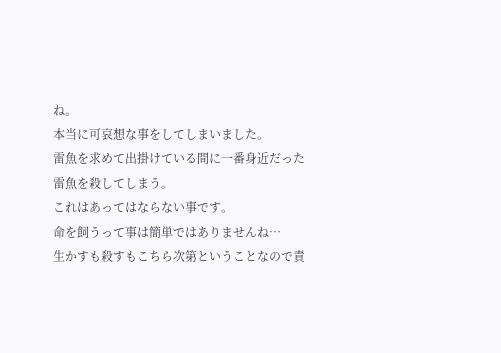ね。
本当に可哀想な事をしてしまいました。
雷魚を求めて出掛けている間に一番身近だった雷魚を殺してしまう。
これはあってはならない事です。
命を飼うって事は簡単ではありませんね…
生かすも殺すもこちら次第ということなので責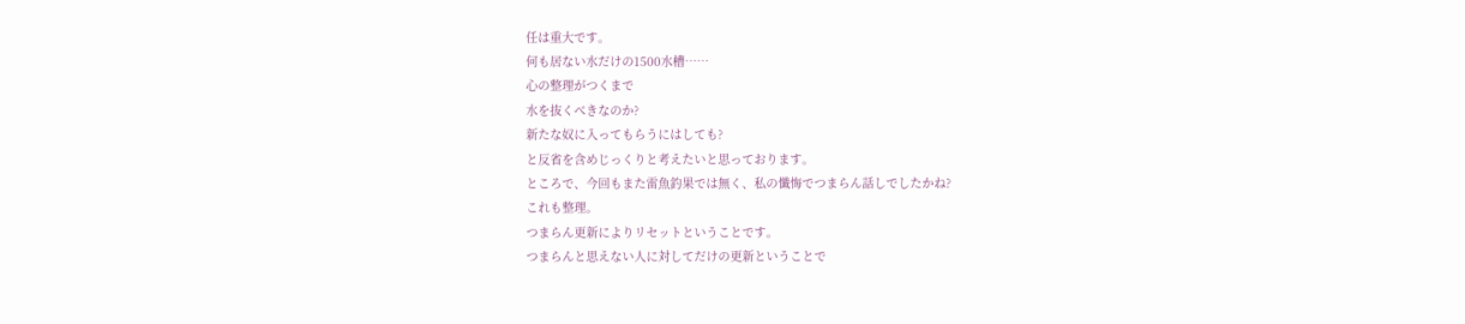任は重大です。
何も居ない水だけの1500水槽……
心の整理がつくまで
水を抜くべきなのか?
新たな奴に入ってもらうにはしても?
と反省を含めじっくりと考えたいと思っております。
ところで、今回もまた雷魚釣果では無く、私の懺悔でつまらん話しでしたかね?
これも整理。
つまらん更新によりリセットということです。
つまらんと思えない人に対してだけの更新ということで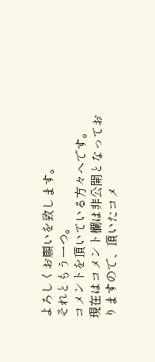よろしくお願いを致します。
それともう一つ。
コメントを頂いている方々へです。
現在はコメント欄は非公開となっておりますので、頂いたコメ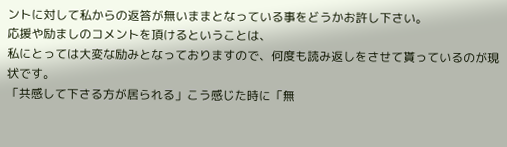ントに対して私からの返答が無いままとなっている事をどうかお許し下さい。
応援や励ましのコメントを頂けるということは、
私にとっては大変な励みとなっておりますので、何度も読み返しをさせて貰っているのが現状です。
「共感して下さる方が居られる」こう感じた時に「無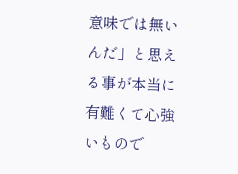意味では無いんだ」と思える事が本当に有難くて心強いもので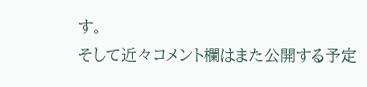す。
そして近々コメント欄はまた公開する予定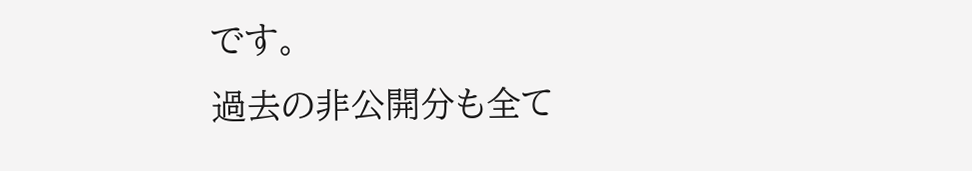です。
過去の非公開分も全て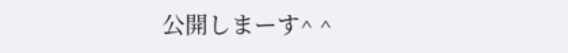公開しまーす^ ^